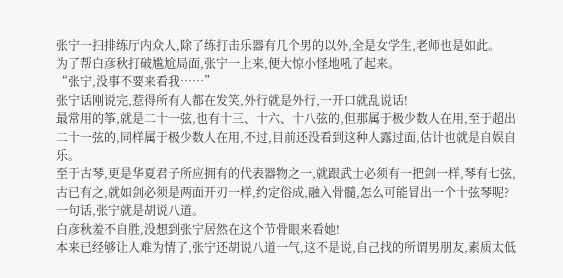张宁一扫排练厅内众人,除了练打击乐器有几个男的以外,全是女学生,老师也是如此。
为了帮白彦秋打破尴尬局面,张宁一上来,便大惊小怪地吼了起来。
“张宁,没事不要来看我……”
张宁话刚说完,惹得所有人都在发笑,外行就是外行,一开口就乱说话!
最常用的筝,就是二十一弦,也有十三、十六、十八弦的,但那属于极少数人在用,至于超出二十一弦的,同样属于极少数人在用,不过,目前还没看到这种人露过面,估计也就是自娱自乐。
至于古琴,更是华夏君子所应拥有的代表器物之一,就跟武士必须有一把剑一样,琴有七弦,古已有之,就如剑必须是两面开刃一样,约定俗成,融入骨髓,怎么可能冒出一个十弦琴呢?
一句话,张宁就是胡说八道。
白彦秋羞不自胜,没想到张宁居然在这个节骨眼来看她!
本来已经够让人难为情了,张宁还胡说八道一气,这不是说,自己找的所谓男朋友,素质太低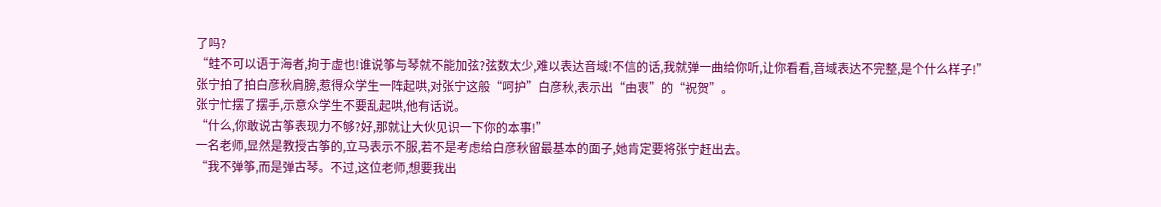了吗?
“蛙不可以语于海者,拘于虚也!谁说筝与琴就不能加弦?弦数太少,难以表达音域!不信的话,我就弹一曲给你听,让你看看,音域表达不完整,是个什么样子!”
张宁拍了拍白彦秋肩膀,惹得众学生一阵起哄,对张宁这般“呵护”白彦秋,表示出“由衷”的“祝贺”。
张宁忙摆了摆手,示意众学生不要乱起哄,他有话说。
“什么,你敢说古筝表现力不够?好,那就让大伙见识一下你的本事!”
一名老师,显然是教授古筝的,立马表示不服,若不是考虑给白彦秋留最基本的面子,她肯定要将张宁赶出去。
“我不弹筝,而是弹古琴。不过,这位老师,想要我出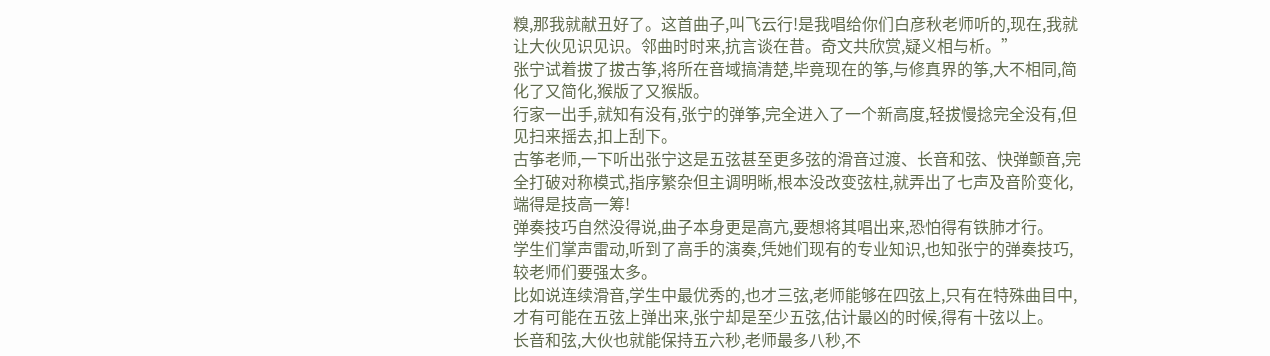糗,那我就献丑好了。这首曲子,叫飞云行!是我唱给你们白彦秋老师听的,现在,我就让大伙见识见识。邻曲时时来,抗言谈在昔。奇文共欣赏,疑义相与析。”
张宁试着拔了拔古筝,将所在音域搞清楚,毕竟现在的筝,与修真界的筝,大不相同,简化了又简化,猴版了又猴版。
行家一出手,就知有没有,张宁的弹筝,完全进入了一个新高度,轻拔慢捻完全没有,但见扫来摇去,扣上刮下。
古筝老师,一下听出张宁这是五弦甚至更多弦的滑音过渡、长音和弦、快弹颤音,完全打破对称模式,指序繁杂但主调明晰,根本没改变弦柱,就弄出了七声及音阶变化,端得是技高一筹!
弹奏技巧自然没得说,曲子本身更是高亢,要想将其唱出来,恐怕得有铁肺才行。
学生们掌声雷动,听到了高手的演奏,凭她们现有的专业知识,也知张宁的弹奏技巧,较老师们要强太多。
比如说连续滑音,学生中最优秀的,也才三弦,老师能够在四弦上,只有在特殊曲目中,才有可能在五弦上弹出来,张宁却是至少五弦,估计最凶的时候,得有十弦以上。
长音和弦,大伙也就能保持五六秒,老师最多八秒,不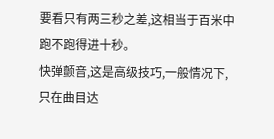要看只有两三秒之差,这相当于百米中跑不跑得进十秒。
快弹颤音,这是高级技巧,一般情况下,只在曲目达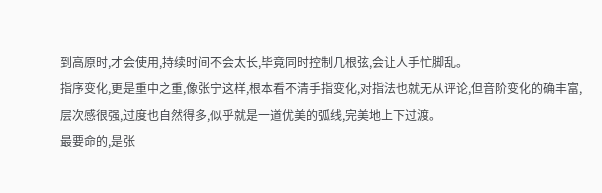到高原时,才会使用,持续时间不会太长,毕竟同时控制几根弦,会让人手忙脚乱。
指序变化,更是重中之重,像张宁这样,根本看不清手指变化,对指法也就无从评论,但音阶变化的确丰富,层次感很强,过度也自然得多,似乎就是一道优美的弧线,完美地上下过渡。
最要命的,是张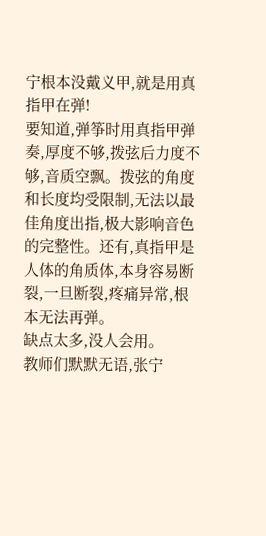宁根本没戴义甲,就是用真指甲在弹!
要知道,弹筝时用真指甲弹奏,厚度不够,拨弦后力度不够,音质空飘。拨弦的角度和长度均受限制,无法以最佳角度出指,极大影响音色的完整性。还有,真指甲是人体的角质体,本身容易断裂,一旦断裂,疼痛异常,根本无法再弹。
缺点太多,没人会用。
教师们默默无语,张宁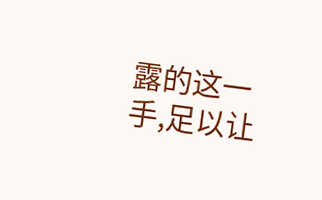露的这一手,足以让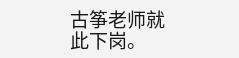古筝老师就此下岗。